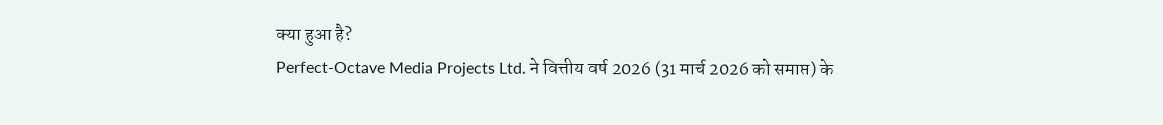क्या हुआ है?
Perfect-Octave Media Projects Ltd. ने वित्तीय वर्ष 2026 (31 मार्च 2026 को समाप्त) के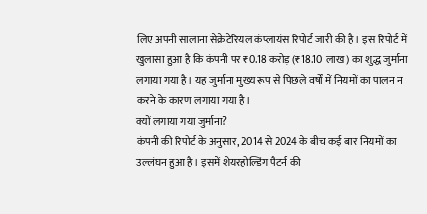लिए अपनी सालाना सेक्रेटेरियल कंप्लायंस रिपोर्ट जारी की है। इस रिपोर्ट में खुलासा हुआ है कि कंपनी पर ₹0.18 करोड़ (₹18.10 लाख) का शुद्ध जुर्माना लगाया गया है। यह जुर्माना मुख्य रूप से पिछले वर्षों में नियमों का पालन न करने के कारण लगाया गया है।
क्यों लगाया गया जुर्माना?
कंपनी की रिपोर्ट के अनुसार, 2014 से 2024 के बीच कई बार नियमों का उल्लंघन हुआ है। इसमें शेयरहोल्डिंग पैटर्न की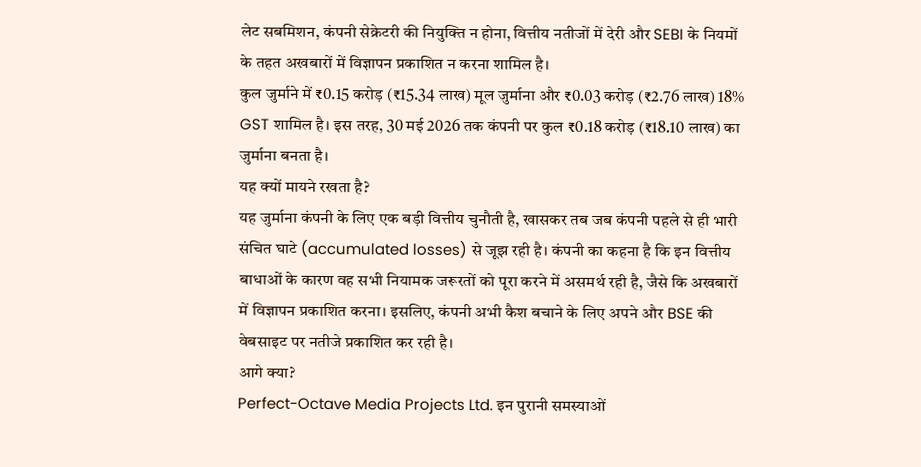लेट सबमिशन, कंपनी सेक्रेटरी की नियुक्ति न होना, वित्तीय नतीजों में देरी और SEBI के नियमों के तहत अखबारों में विज्ञापन प्रकाशित न करना शामिल है।
कुल जुर्माने में ₹0.15 करोड़ (₹15.34 लाख) मूल जुर्माना और ₹0.03 करोड़ (₹2.76 लाख) 18% GST शामिल है। इस तरह, 30 मई 2026 तक कंपनी पर कुल ₹0.18 करोड़ (₹18.10 लाख) का जुर्माना बनता है।
यह क्यों मायने रखता है?
यह जुर्माना कंपनी के लिए एक बड़ी वित्तीय चुनौती है, खासकर तब जब कंपनी पहले से ही भारी संचित घाटे (accumulated losses) से जूझ रही है। कंपनी का कहना है कि इन वित्तीय बाधाओं के कारण वह सभी नियामक जरूरतों को पूरा करने में असमर्थ रही है, जैसे कि अखबारों में विज्ञापन प्रकाशित करना। इसलिए, कंपनी अभी कैश बचाने के लिए अपने और BSE की वेबसाइट पर नतीजे प्रकाशित कर रही है।
आगे क्या?
Perfect-Octave Media Projects Ltd. इन पुरानी समस्याओं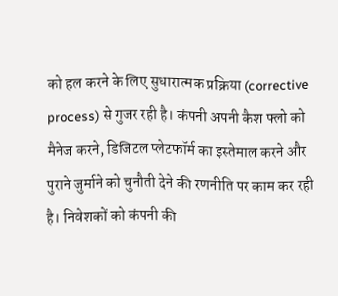को हल करने के लिए सुधारात्मक प्रक्रिया (corrective process) से गुजर रही है। कंपनी अपनी कैश फ्लो को मैनेज करने, डिजिटल प्लेटफॉर्म का इस्तेमाल करने और पुराने जुर्माने को चुनौती देने की रणनीति पर काम कर रही है। निवेशकों को कंपनी की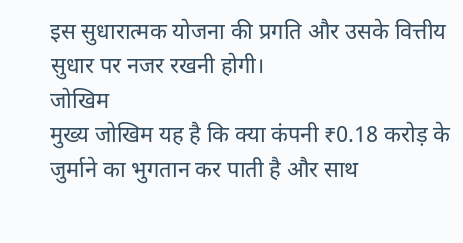इस सुधारात्मक योजना की प्रगति और उसके वित्तीय सुधार पर नजर रखनी होगी।
जोखिम
मुख्य जोखिम यह है कि क्या कंपनी ₹0.18 करोड़ के जुर्माने का भुगतान कर पाती है और साथ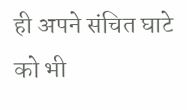ही अपने संचित घाटे को भी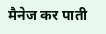मैनेज कर पाती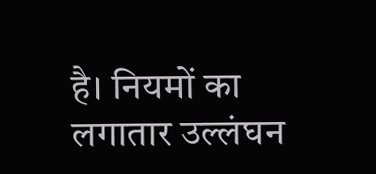है। नियमों का लगातार उल्लंघन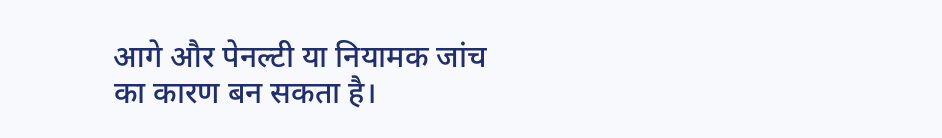आगे और पेनल्टी या नियामक जांच का कारण बन सकता है।